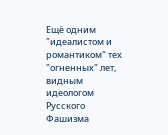Ещё одним "идеалистом и романтиком" тех "огненных" лет, видным идеологом Русского Фашизма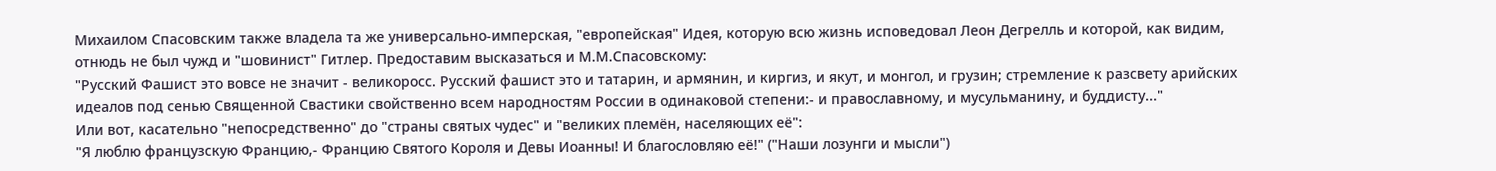Михаилом Спасовским также владела та же универсально-имперская, "европейская" Идея, которую всю жизнь исповедовал Леон Дегрелль и которой, как видим, отнюдь не был чужд и "шовинист" Гитлер. Предоставим высказаться и М.М.Спасовскому:
"Русский Фашист это вовсе не значит - великоросс. Русский фашист это и татарин, и армянин, и киргиз, и якут, и монгол, и грузин; стремление к разсвету арийских идеалов под сенью Священной Свастики свойственно всем народностям России в одинаковой степени:- и православному, и мусульманину, и буддисту..."
Или вот, касательно "непосредственно" до "страны святых чудес" и "великих племён, населяющих её":
"Я люблю французскую Францию,- Францию Святого Короля и Девы Иоанны! И благословляю её!" ("Наши лозунги и мысли")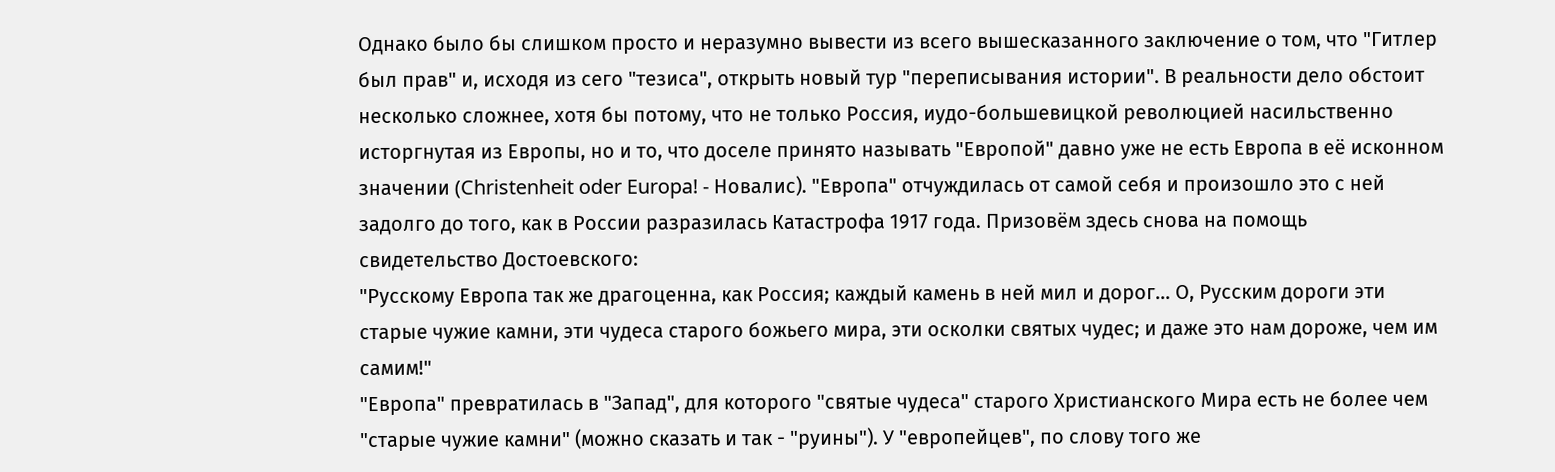Однако было бы слишком просто и неразумно вывести из всего вышесказанного заключение о том, что "Гитлер был прав" и, исходя из сего "тезиса", открыть новый тур "переписывания истории". В реальности дело обстоит несколько сложнее, хотя бы потому, что не только Россия, иудо-большевицкой революцией насильственно исторгнутая из Европы, но и то, что доселе принято называть "Европой" давно уже не есть Европа в её исконном значении (Christenheit oder Europa! - Новалис). "Европа" отчуждилась от самой себя и произошло это с ней задолго до того, как в России разразилась Катастрофа 1917 года. Призовём здесь снова на помощь свидетельство Достоевского:
"Русскому Европа так же драгоценна, как Россия; каждый камень в ней мил и дорог... О, Русским дороги эти старые чужие камни, эти чудеса старого божьего мира, эти осколки святых чудес; и даже это нам дороже, чем им самим!"
"Европа" превратилась в "Запад", для которого "святые чудеса" старого Христианского Мира есть не более чем "старые чужие камни" (можно сказать и так - "руины"). У "европейцев", по слову того же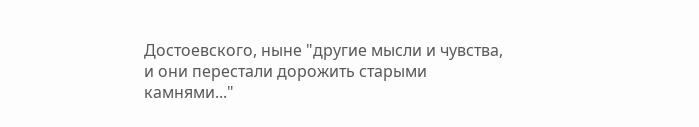Достоевского, ныне "другие мысли и чувства, и они перестали дорожить старыми камнями..."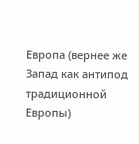Европа (вернее же Запад как антипод традиционной Европы)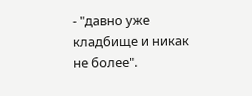- "давно уже кладбище и никак не более".